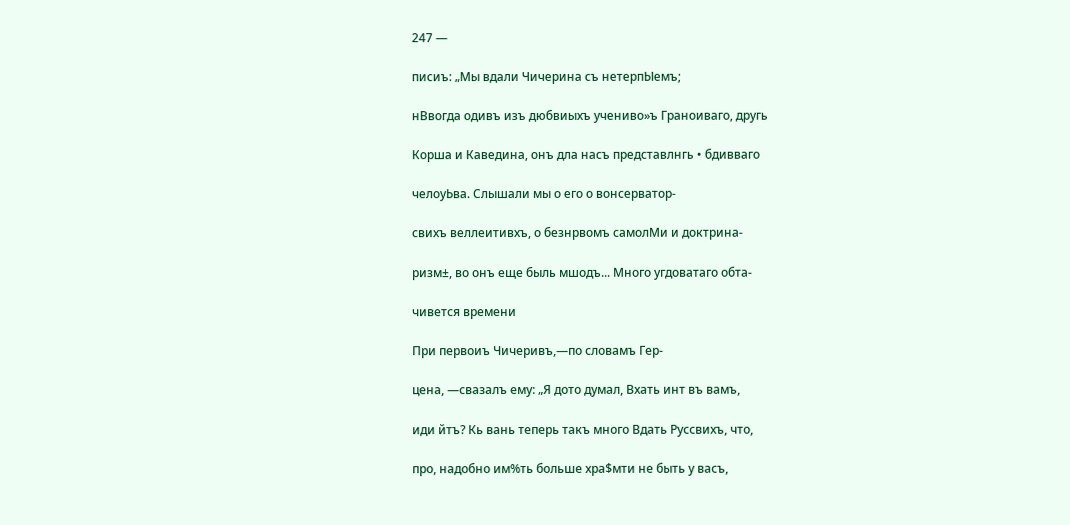247 —

писиъ: „Мы вдали Чичерина съ нетерпЫемъ;

нВвогда одивъ изъ дюбвиыхъ учениво»ъ Граноиваго, другь

Корша и Каведина, онъ дла насъ представлнгь • бдивваго

челоуЬва. Слышали мы о его о вонсерватор-

свихъ веллеитивхъ, о безнрвомъ самолМи и доктрина-

ризм±, во онъ еще быль мшодъ... Много угдоватаго обта-

чивется времени

При первоиъ Чичеривъ,—по словамъ Гер-

цена, —свазалъ ему: „Я дото думал, Вхать инт въ вамъ,

иди йтъ? Кь вань теперь такъ много Вдать Руссвихъ, что,

про, надобно им%ть больше хра$мти не быть у васъ,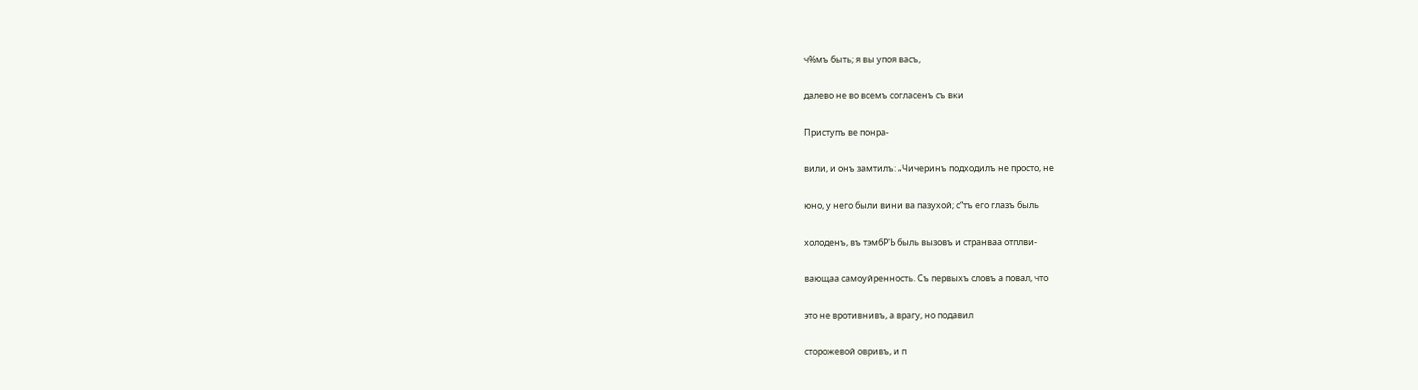ч%мъ быть; я вы упоя васъ,

далево не во всемъ согласенъ съ вки

Приступъ ве понра-

вили, и онъ замтилъ: „Чичеринъ подходилъ не просто, не

юно, у него были вини ва пазухой; с“тъ его глазъ быль

холоденъ, въ тэмбР'Ь быль вызовъ и странваа отплви-

вающаа самоуйренность. Съ первыхъ словъ а повал, что

это не вротивнивъ, а врагу, но подавил

сторожевой овривъ, и п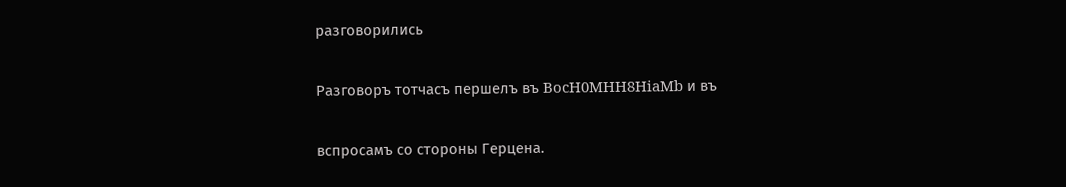разговорились

Разговоръ тотчасъ першелъ въ BocH0MHH8HiaMb и въ

вспросамъ со стороны Герцена.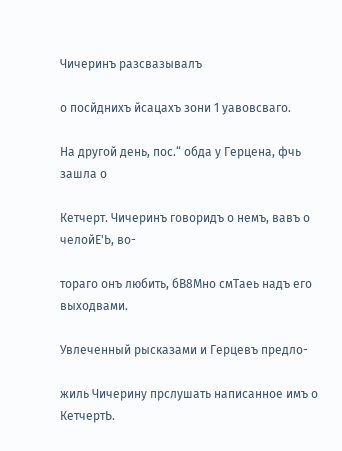Чичеринъ разсвазывалъ

о посйднихъ йсацахъ зони 1 уавовсваго.

На другой день, пос.“ обда у Герцена, фчь зашла о

Кетчерт. Чичеринъ говоридъ о немъ, вавъ о челойЕ'Ь, во-

тораго онъ любить, бВ8Мно смТаеь надъ его выходвами.

Увлеченный рысказами и Герцевъ предло-

жиль Чичерину прслушать написанное имъ о КетчертЬ.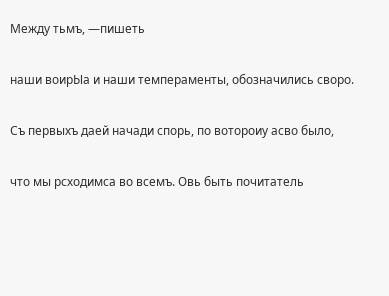Между тьмъ, —пишеть

наши воирЫа и наши темпераменты, обозначились своро.

Съ первыхъ даей начади спорь, по вотороиу асво было,

что мы рсходимса во всемъ. Овь быть почитатель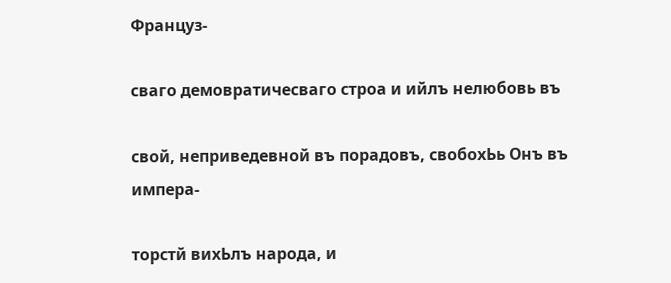Француз-

сваго демовратичесваго строа и ийлъ нелюбовь въ

свой, неприведевной въ порадовъ, свобохЬь Онъ въ импера-

торстй вихЬлъ народа, и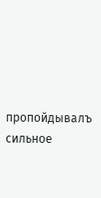пропойдывалъ сильное